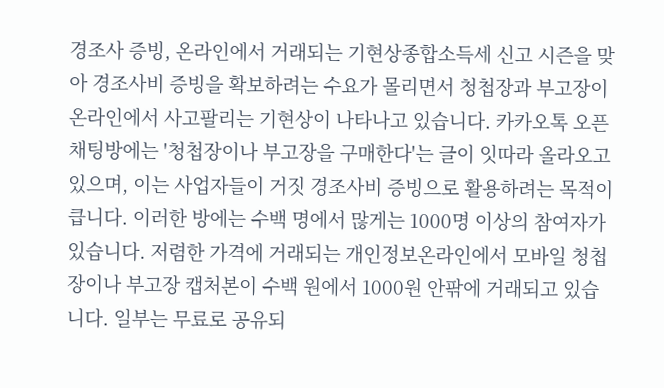경조사 증빙, 온라인에서 거래되는 기현상종합소득세 신고 시즌을 맞아 경조사비 증빙을 확보하려는 수요가 몰리면서 청첩장과 부고장이 온라인에서 사고팔리는 기현상이 나타나고 있습니다. 카카오톡 오픈채팅방에는 '청첩장이나 부고장을 구매한다'는 글이 잇따라 올라오고 있으며, 이는 사업자들이 거짓 경조사비 증빙으로 활용하려는 목적이 큽니다. 이러한 방에는 수백 명에서 많게는 1000명 이상의 참여자가 있습니다. 저렴한 가격에 거래되는 개인정보온라인에서 모바일 청첩장이나 부고장 캡처본이 수백 원에서 1000원 안팎에 거래되고 있습니다. 일부는 무료로 공유되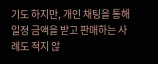기도 하지만, 개인 채팅을 통해 일정 금액을 받고 판매하는 사례도 적지 않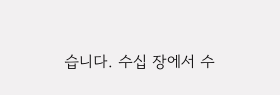습니다. 수십 장에서 수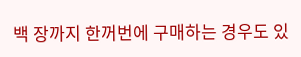백 장까지 한꺼번에 구매하는 경우도 있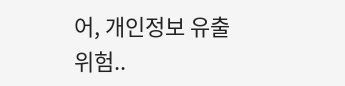어, 개인정보 유출 위험..